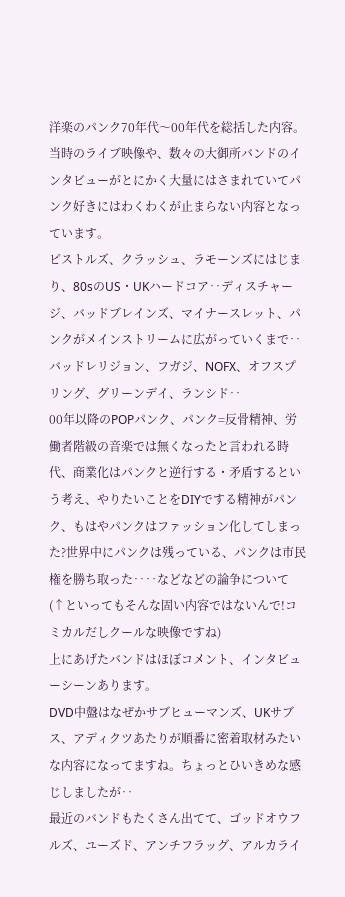洋楽のパンク70年代〜00年代を総括した内容。当時のライブ映像や、数々の大御所バンドのインタビューがとにかく大量にはさまれていてパンク好きにはわくわくが止まらない内容となっています。
ピストルズ、クラッシュ、ラモーンズにはじまり、80sのUS・UKハードコア‥ディスチャージ、バッドブレインズ、マイナースレット、パンクがメインストリームに広がっていくまで‥バッドレリジョン、フガジ、NOFX、オフスプリング、グリーンデイ、ランシド‥
00年以降のPOPパンク、パンク=反骨精神、労働者階級の音楽では無くなったと言われる時代、商業化はパンクと逆行する・矛盾するという考え、やりたいことをDIYでする精神がパンク、もはやパンクはファッション化してしまった?世界中にパンクは残っている、パンクは市民権を勝ち取った‥‥などなどの論争について
(↑といってもそんな固い内容ではないんで!コミカルだしクールな映像ですね)
上にあげたバンドはほぼコメント、インタビューシーンあります。
DVD中盤はなぜかサブヒューマンズ、UKサブス、アディクツあたりが順番に密着取材みたいな内容になってますね。ちょっとひいきめな感じしましたが‥
最近のバンドもたくさん出てて、ゴッドオウフルズ、ユーズド、アンチフラッグ、アルカライ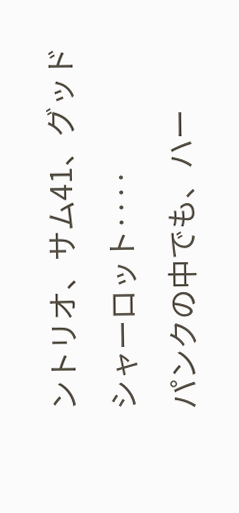ントリオ、サム41、グッドシャーロット‥‥
パンクの中でも、ハー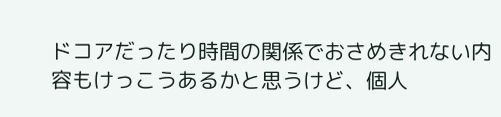ドコアだったり時間の関係でおさめきれない内容もけっこうあるかと思うけど、個人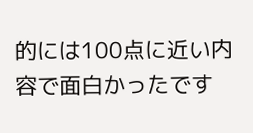的には100点に近い内容で面白かったです